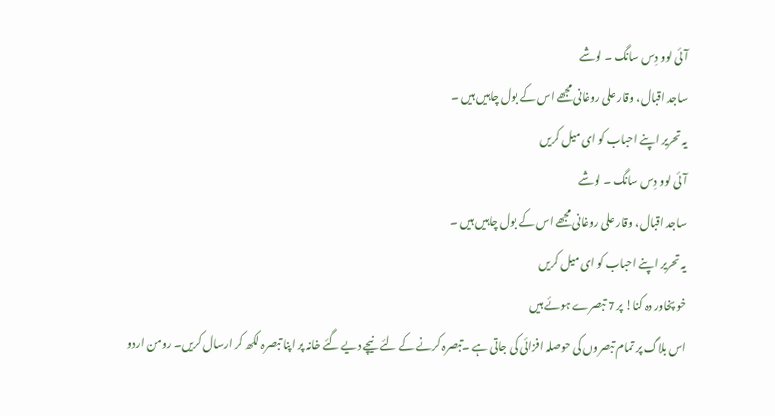آئی لوو دِس سانگ ۔ لوشے
ساجد اقبال، وقار علی روغانی مجھے اس کے بول چاہیں ہیں ۔
یہ تحریر اپنے احباب کو ای میل کریں
آئی لوو دِس سانگ ۔ لوشے
ساجد اقبال، وقار علی روغانی مجھے اس کے بول چاہیں ہیں ۔
یہ تحریر اپنے احباب کو ای میل کریں
خو پخاور دہ کنا! پر 7 تبصرے ہوئے ہیں
اس بلاگ پر تمام تبصروں کی حوصلہ افزائی کی جاتی ہے ۔تبصرہ کرنے کے لئے نیچے دیے گئے خانہ پر اپنا تبصرہ لکھ کر ارسال کریں۔ رومن اردو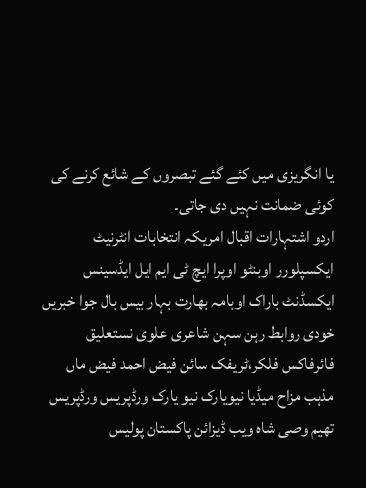یا انگریزی میں کئے گئے تبصروں کے شائع کرنے کی کوئی ضمانت نہیں دی جاتی۔
اردو اشتہارات اقبال امریکہ انتخابات انٹرنیٹ ایکسپلورر اوبنٹو اوپرا ایچ ٹی ایم ایل ایڈسینس ایکسڈنٹ باراک اوبامہ بھارت بہار بیس بال جوا خبریں خودی روابط رہن سہن شاعری علوی نستعلیق فائرفاکس فلکر،ٹریفک سائن فیض احمد فیض ماں مذہب مزاح میڈیا نیویارک نیو یارک ورڈپریس ورڈپریس تھیم وصی شاہ ویب ڈیزائن پاکستان پولیس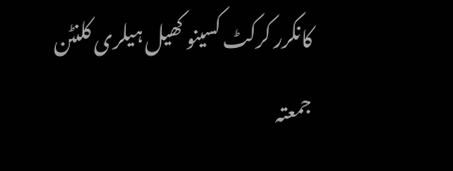کانکرر کرکٹ کسینو کھیل ہیلری کلنٹن
جمعتہ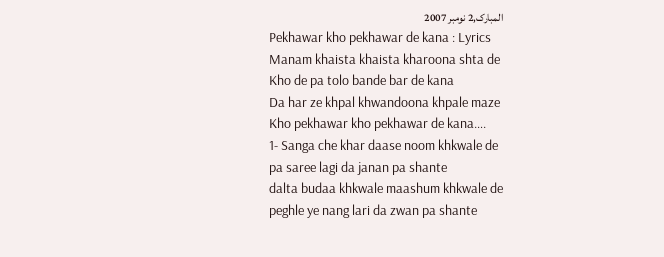المبارک,2 نومبر 2007
Pekhawar kho pekhawar de kana : Lyrics
Manam khaista khaista kharoona shta de
Kho de pa tolo bande bar de kana
Da har ze khpal khwandoona khpale maze
Kho pekhawar kho pekhawar de kana….
1- Sanga che khar daase noom khkwale de
pa saree lagi da janan pa shante
dalta budaa khkwale maashum khkwale de
peghle ye nang lari da zwan pa shante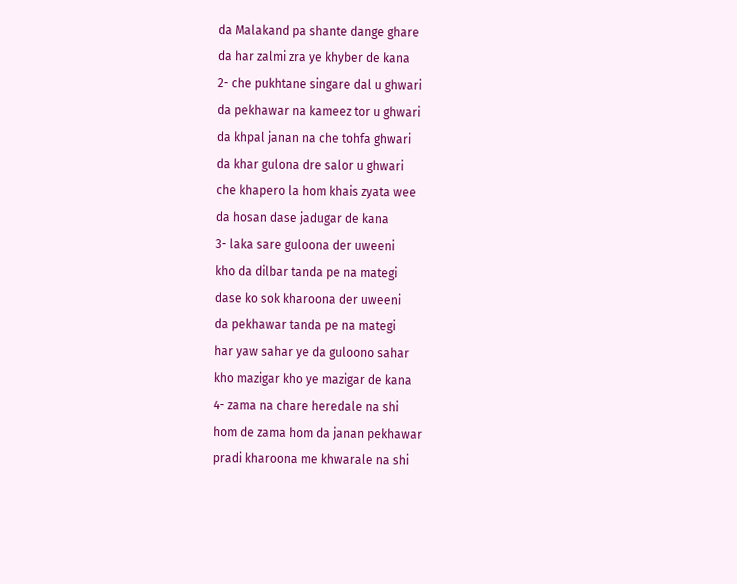da Malakand pa shante dange ghare
da har zalmi zra ye khyber de kana
2- che pukhtane singare dal u ghwari
da pekhawar na kameez tor u ghwari
da khpal janan na che tohfa ghwari
da khar gulona dre salor u ghwari
che khapero la hom khais zyata wee
da hosan dase jadugar de kana
3- laka sare guloona der uweeni
kho da dilbar tanda pe na mategi
dase ko sok kharoona der uweeni
da pekhawar tanda pe na mategi
har yaw sahar ye da guloono sahar
kho mazigar kho ye mazigar de kana
4- zama na chare heredale na shi
hom de zama hom da janan pekhawar
pradi kharoona me khwarale na shi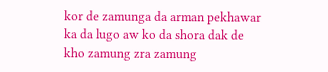kor de zamunga da arman pekhawar
ka da lugo aw ko da shora dak de
kho zamung zra zamung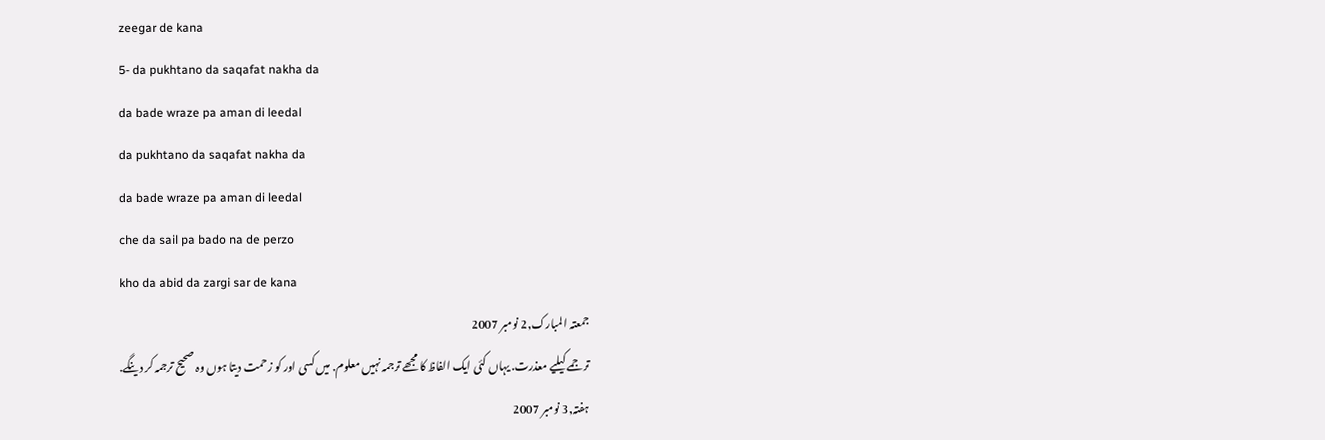zeegar de kana
5- da pukhtano da saqafat nakha da
da bade wraze pa aman di leedal
da pukhtano da saqafat nakha da
da bade wraze pa aman di leedal
che da sail pa bado na de perzo
kho da abid da zargi sar de kana
جمعتہ المبارک,2 نومبر 2007
ترجمے کیلیے معذرت. یہاں کئی ایک الفاظ کا مجھے ترجمہ نہیں معلوم. میں کسی اور کو زحمت دیتا ہوں وہ صحیح ترجمہ کر دینگے.
ہفتہ,3 نومبر 2007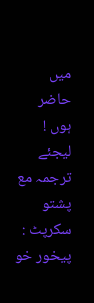میں حاضر ہوں !
لیجئے ترجمہ مع پشتو سکرپٹ :
پیخور خو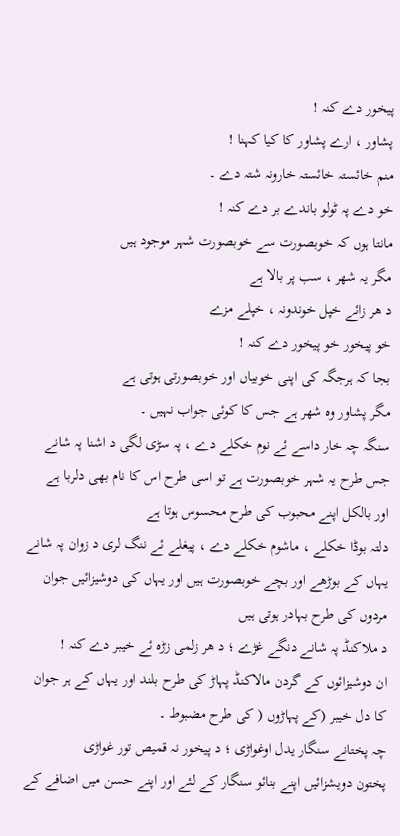پیخور دے کنہ !
پشاور ، ارے پشاور کا کیا کہنا !
منم خائستہ خائستہ خارونہ شتہ دے ۔
خو دے پہ ٹولو باندے بر دے کنہ !
مانتا ہوں کہ خوبصورت سے خوبصورت شہر موجود ہیں
مگر یہ شھر ، سب پر بالا ہے
د ھر زائے خپل خوندونہ ، خپلے مزے
خو پیخور خو پیخور دے کنہ !
بجا کہ ہرجگہ کی اپنی خوبیاں اور خوبصورتی ہوتی ہے
مگر پشاور وہ شھر ہے جس کا کوئی جواب نہیں ۔
سنگہ چہ خار داسے ئے نوم خکلے دے ، پہ سڑی لگی د اشنا پہ شانے
جس طرح یہ شہر خوبصورت ہے تو اسی طرح اس کا نام بھی دلربا ہے
اور بالکل اپنے محبوب کی طرح محسوس ہوتا ہے
دلتہ بوڈا خکلے ، ماشوم خکلے دے ، پیغلے ئے ننگ لری د زوان پہ شانے
یہاں کے بوڑھے اور بچے خوبصورت ہیں اور یہاں کی دوشیزائیں جوان مردوں کی طرح بہادر ہوتی ہیں
د ملاکنڈ پہ شانے دنگے غڑے ؛ د ھر زلمی زڑہ ئے خیبر دے کنہ !
ان دوشیزائوں کے گردن مالاکنڈ پہاڑ کی طرح بلند اور یہاں کے ہر جوان کا دل خیبر (کے پہاڑوں ( کی طرح مضبوط ۔
چہ پختانے سنگار یدل اوغواڑی ؛ د پیخور نہ قمیص تور غواڑی
پختون دویشزائیں اپنے بنائو سنگار کے لئے اور اپنے حسن میں اضافے کے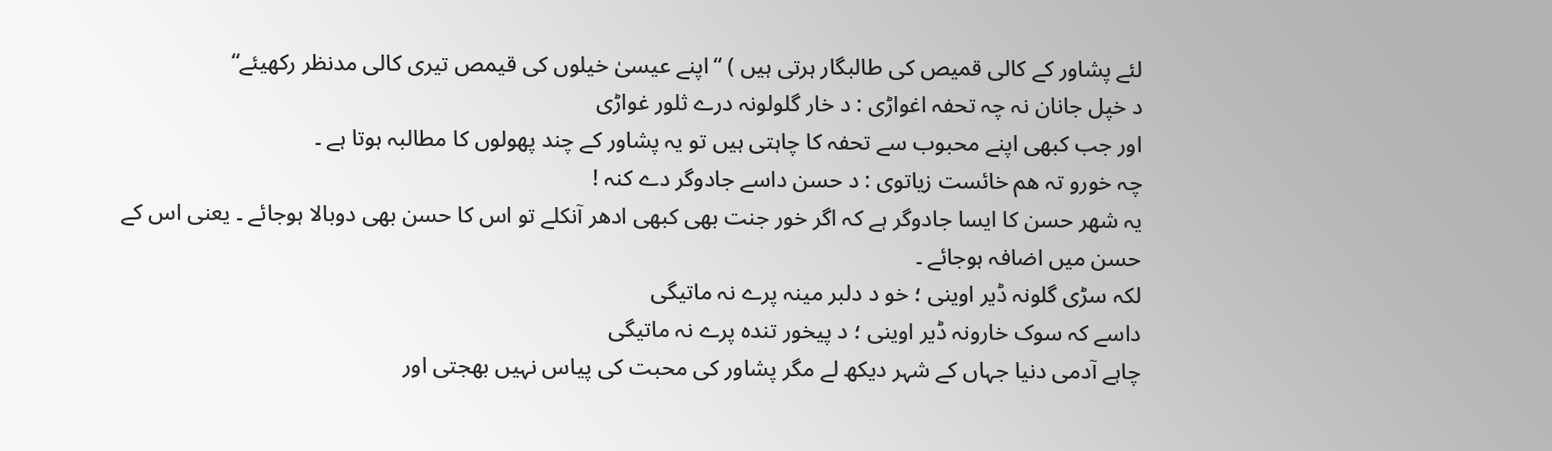لئے پشاور کے کالی قمیص کی طالبگار ہرتی ہیں ) “اپنے عیسیٰ خیلوں کی قیمص تیری کالی مدنظر رکھیئے“
د خپل جانان نہ چہ تحفہ اغواڑی : د خار گلولونہ درے ثلور غواڑی
اور جب کبھی اپنے محبوب سے تحفہ کا چاہتی ہیں تو یہ پشاور کے چند پھولوں کا مطالبہ ہوتا ہے ۔
چہ خورو تہ ھم خائست زیاتوی : د حسن داسے جادوگر دے کنہ !
یہ شھر حسن کا ایسا جادوگر ہے کہ اگر خور جنت بھی کبھی ادھر آنکلے تو اس کا حسن بھی دوبالا ہوجائے ۔ یعنی اس کے حسن میں اضافہ ہوجائے ۔
لکہ سڑی گلونہ ڈیر اوینی ؛ خو د دلبر مینہ پرے نہ ماتیگی
داسے کہ سوک خارونہ ڈیر اوینی ؛ د پیخور تندہ پرے نہ ماتیگی
چاہے آدمی دنیا جہاں کے شہر دیکھ لے مگر پشاور کی محبت کی پیاس نہیں بھجتی اور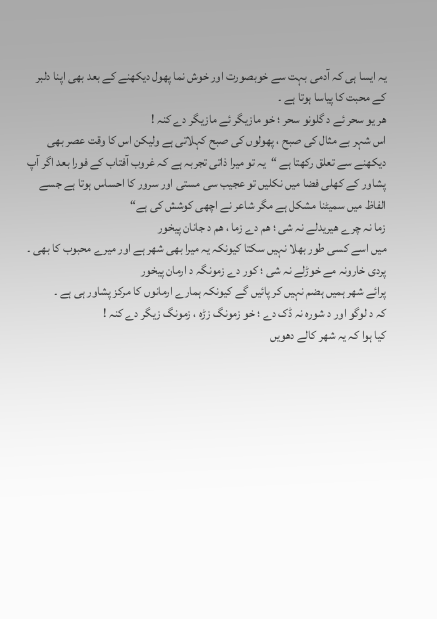یہ ایسا ہی کہ آدمی بہت سے خوبصورت اور خوش نما پھول دیکھنے کے بعد بھی اپنا دلبر کے محبت کا پیاسا ہوتا ہے ۔
ھر یو سحر ئے د گلونو سحر ؛ خو مازیگر ئے مازیگر دے کنہ !
اس شہر بے مثال کی صبح ، پھولوں کی صبح کہلاتی ہے ولیکن اس کا وقت عصر بھی دیکھنے سے تعلق رکھتا ہے “یہ تو میرا ذاتی تجربہ ہے کہ غروب آفتاب کے فورا بعد اگر آپ پشاور کے کھلی فضا میں نکلیں تو عجیب سی مستی اور سرور کا احساس ہوتا ہے جسے الفاظ میں سمیٹنا مشکل ہے مگر شاعر نے اچھی کوشش کی ہے“
زما نہ چرے ھیریدلے نہ شی ؛ ھم دے زما ، ھم د جانان پیخور
میں اسے کسی طور بھلا نہیں سکتا کیونکہ یہ میرا بھی شھر ہے اور میرے محبوب کا بھی ۔
پردی خارونہ مے خوڑلے نہ شی ؛ کور دے زمونگہ د ارمان پیخور
پرائے شھر ہمیں ہضم نہیں کر پائیں گے کیونکہ ہمارے ارمانوں کا مرکز پشاور ہی ہے ۔
کہ د لوگو اور د شورہ نہ ڈک دے ؛ خو زمونگ زڑہ ، زمونگ زیگر دے کنہ !
کیا ہوا کہ یہ شھر کالے دھویں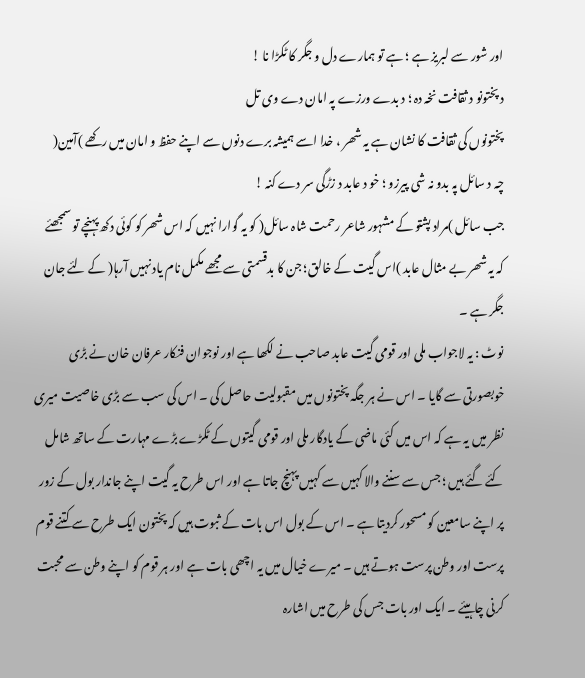اور شور سے لبریز ہے ؛ ہے تو ہمارے دل و جگر کا ٹکڑا نا !
د پختونو د ثقافت نخہ دہ ؛ د بدے ورزے پہ امان دے وی تل
پختونوں کی ثقافت کا نشان ہے یہ شھر ، خدا اسے ہمیشہ برے دنوں سے اپنے حفظ و امان میں رکھے )آمین(
چہ د سائل پہ بدو نہ شی پیرزو ؛ خو د عابد د زڑگی سر دے کنہ !
جب سائل )مراد پشتو کے مشہور شاعر رحمت شاہ سائل( کو یہ گوارا نہیں کہ اس شھر کو کوئی دکھ پہنچے تو سمجھئے کہ یہ شھر بے مثال عابد )اس گیت کے خالق؛ جن کا بدقسمتی سے مجھے مکمل نام یاد نہیں آرہا( کے لئے جان جگر ہے ۔
نوٹ : یہ لاجواب ملی اور قومی گیت عابد صاحب نے لکھا ہے اور نوجوان فنکار عرفان خان نے بڑی خوبصورتی سے گایا ۔ اس نے ہر جگہ پختونوں میں مقبولیت حاصل کی ۔ اس کی سب سے بڑی خاصیت میری نظر میں یہ ہے کہ اس میں کئی ماضی کے یادگار ملی اور قومی گیتوں کے ٹکڑے بڑے مہارت کے ساتھ شامل کئے گئے ہیں ؛ جس سے سننے والا کہیں سے کہیں پہنچ جاتا ہے اور اس طرح یہ گیت اپنے جاندار بول کے زور پر اپنے سامعین کو مسحور کردیتا ہے ۔ اس کے بول اس بات کے ثبوت ہیں کہ پختون ایک طرح سے کتنے قوم پرست اور وطن پرست ہوتے ہیں ۔ میرے خیال میں یہ اچھی بات ہے اور ہر قوم کو اپنے وطن سے محبت کرنی چاہیئے ۔ ایک اور بات جس کی طرح میں اشارہ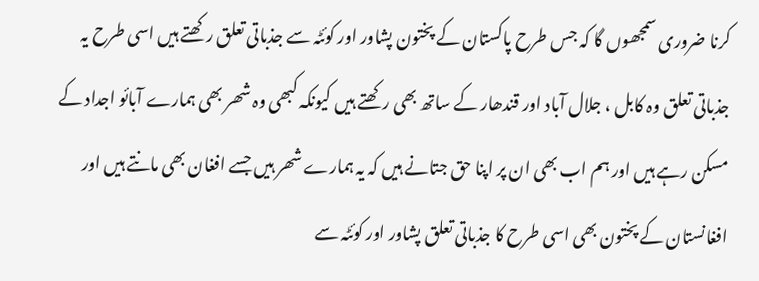کرنا ضروری سمجھوں گا کہ جس طرح پاکستان کے پختون پشاور اور کوئٹہ سے جذباتی تعلق رکھتے ہیں اسی طرح یہ جذباتی تعلق وہ کابل ، جلال آباد اور قندھار کے ساتھ بھی رکھتے ہیں کیونکہ کبھی وہ شھر بھی ہمارے آبائو اجداد کے مسکن رہے ہیں اور ہم اب بھی ان پر اپنا حق جتانے ہیں کہ یہ ہمارے شھر ہیں جسے افغان بھی مانتے ہیں اور افغانستان کے پختون بھی اسی طرح کا جذباتی تعلق پشاور اور کوئٹہ سے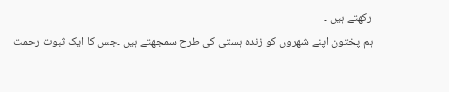رکھتے ہیں ۔
ہم پختون اپنے شھروں کو زندہ ہستی کی طرح سمجھتے ہیں ۔جس کا ایک ثبوت رحمت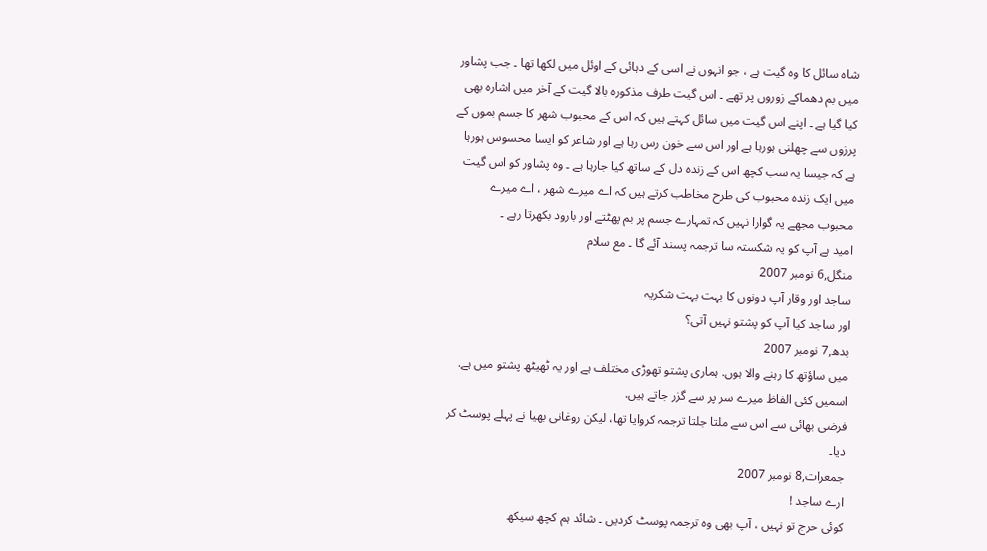شاہ سائل کا وہ گیت ہے ، جو انہوں نے اسی کے دہائی کے اوئل میں لکھا تھا ۔ جب پشاور میں بم دھماکے زوروں پر تھے ۔ اس گیت طرف مذکورہ بالا گیت کے آخر میں اشارہ بھی کیا گیا ہے ۔ اپنے اس گیت میں سائل کہتے ہیں کہ اس کے محبوب شھر کا جسم بموں کے پرزوں سے چھلنی ہورہا ہے اور اس سے خون رس رہا ہے اور شاعر کو ایسا محسوس ہورہا ہے کہ جیسا یہ سب کچھ اس کے زندہ دل کے ساتھ کیا جارہا ہے ۔ وہ پشاور کو اس گیت میں ایک زندہ محبوب کی طرح مخاطب کرتے ہیں کہ اے میرے شھر ، اے میرے محبوب مجھے یہ گوارا نہیں کہ تمہارے جسم پر بم پھٹتے اور بارود بکھرتا رہے ۔
امید ہے آپ کو یہ شکستہ سا ترجمہ پسند آئے گا ۔ مع سلام
منگل,6 نومبر 2007
ساجد اور وقار آپ دونوں کا بہت بہت شکریہ
اور ساجد کیا آپ کو پشتو نہیں آتی؟
بدھ,7 نومبر 2007
میں ساؤتھ کا رہنے والا ہوں. ہماری پشتو تھوڑی مختلف ہے اور یہ ٹھیٹھ پشتو میں ہے. اسمیں کئی الفاظ میرے سر پر سے گزر جاتے ہیں.
فرضی بھائی سے اس سے ملتا جلتا ترجمہ کروایا تھا، لیکن روغانی بھیا نے پہلے پوسٹ کر دیا۔
جمعرات,8 نومبر 2007
ارے ساجد !
کوئی حرج تو نہیں ، آپ بھی وہ ترجمہ پوسٹ کردیں ۔ شائد ہم کچھ سیکھ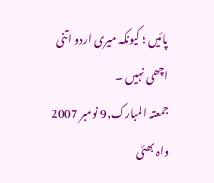پائیں ؛ کیونکہ میری اردو اتنی اچھی نہیں ۔
جمعتہ المبارک,9 نومبر 2007
واہ بھئی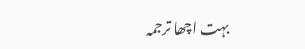بہت اچھا ترجمہ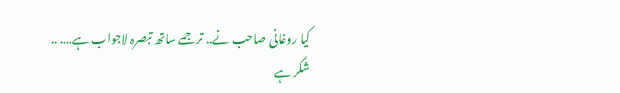کیا روغانی صاحب نے.. ترجمے ساتھ تبصرہ لاجواب ہے…. ..
شکر ہے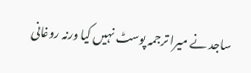ساجد نے میرا ترجمہ پوسٹ نہیں کیا ورنہ روغانی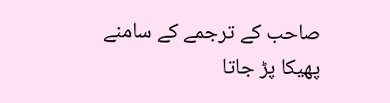صاحب کے ترجمے کے سامنے پھیکا پڑ جاتا